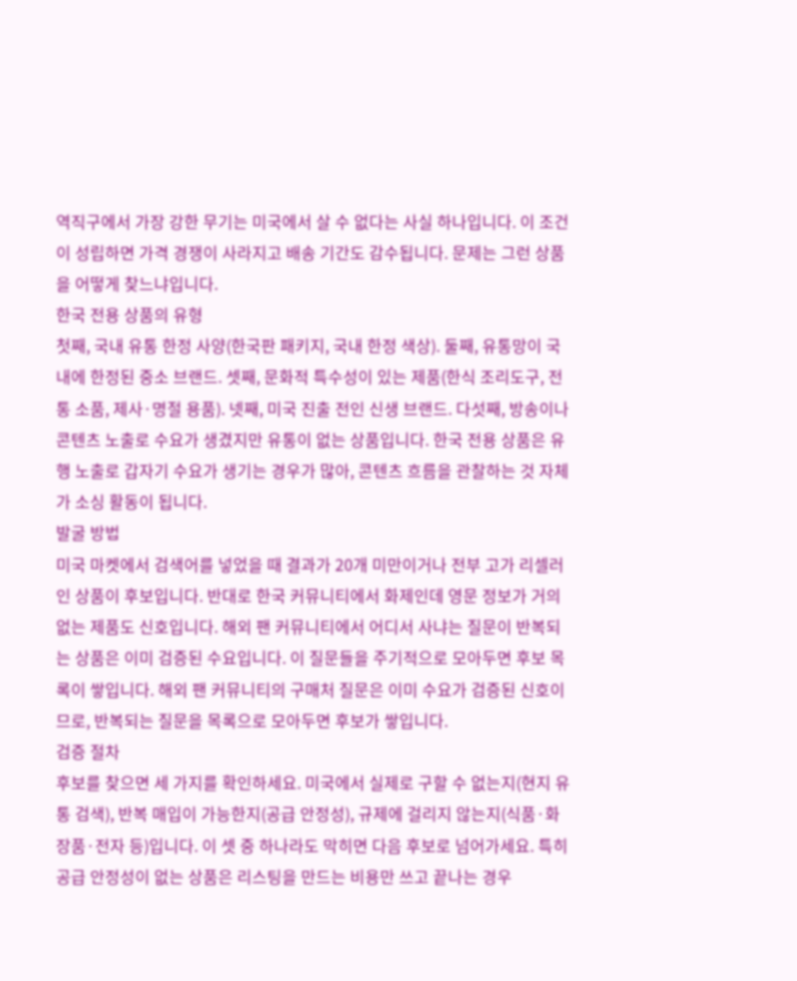역직구에서 가장 강한 무기는 미국에서 살 수 없다는 사실 하나입니다. 이 조건이 성립하면 가격 경쟁이 사라지고 배송 기간도 감수됩니다. 문제는 그런 상품을 어떻게 찾느냐입니다.
한국 전용 상품의 유형
첫째, 국내 유통 한정 사양(한국판 패키지, 국내 한정 색상). 둘째, 유통망이 국내에 한정된 중소 브랜드. 셋째, 문화적 특수성이 있는 제품(한식 조리도구, 전통 소품, 제사·명절 용품). 넷째, 미국 진출 전인 신생 브랜드. 다섯째, 방송이나 콘텐츠 노출로 수요가 생겼지만 유통이 없는 상품입니다. 한국 전용 상품은 유행 노출로 갑자기 수요가 생기는 경우가 많아, 콘텐츠 흐름을 관찰하는 것 자체가 소싱 활동이 됩니다.
발굴 방법
미국 마켓에서 검색어를 넣었을 때 결과가 20개 미만이거나 전부 고가 리셀러인 상품이 후보입니다. 반대로 한국 커뮤니티에서 화제인데 영문 정보가 거의 없는 제품도 신호입니다. 해외 팬 커뮤니티에서 어디서 사냐는 질문이 반복되는 상품은 이미 검증된 수요입니다. 이 질문들을 주기적으로 모아두면 후보 목록이 쌓입니다. 해외 팬 커뮤니티의 구매처 질문은 이미 수요가 검증된 신호이므로, 반복되는 질문을 목록으로 모아두면 후보가 쌓입니다.
검증 절차
후보를 찾으면 세 가지를 확인하세요. 미국에서 실제로 구할 수 없는지(현지 유통 검색), 반복 매입이 가능한지(공급 안정성), 규제에 걸리지 않는지(식품·화장품·전자 등)입니다. 이 셋 중 하나라도 막히면 다음 후보로 넘어가세요. 특히 공급 안정성이 없는 상품은 리스팅을 만드는 비용만 쓰고 끝나는 경우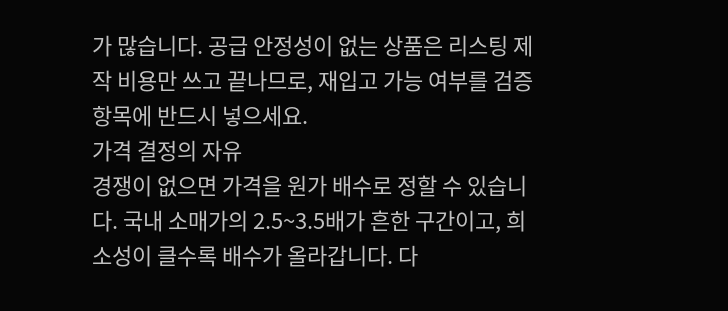가 많습니다. 공급 안정성이 없는 상품은 리스팅 제작 비용만 쓰고 끝나므로, 재입고 가능 여부를 검증 항목에 반드시 넣으세요.
가격 결정의 자유
경쟁이 없으면 가격을 원가 배수로 정할 수 있습니다. 국내 소매가의 2.5~3.5배가 흔한 구간이고, 희소성이 클수록 배수가 올라갑니다. 다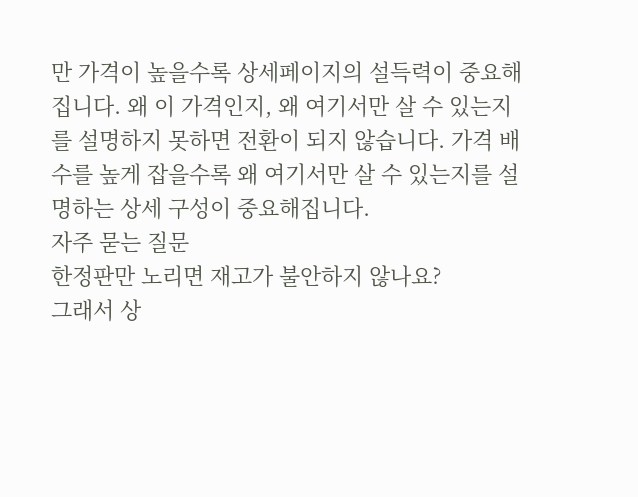만 가격이 높을수록 상세페이지의 설득력이 중요해집니다. 왜 이 가격인지, 왜 여기서만 살 수 있는지를 설명하지 못하면 전환이 되지 않습니다. 가격 배수를 높게 잡을수록 왜 여기서만 살 수 있는지를 설명하는 상세 구성이 중요해집니다.
자주 묻는 질문
한정판만 노리면 재고가 불안하지 않나요?
그래서 상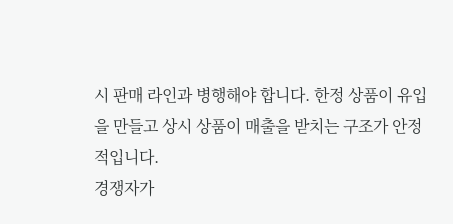시 판매 라인과 병행해야 합니다. 한정 상품이 유입을 만들고 상시 상품이 매출을 받치는 구조가 안정적입니다.
경쟁자가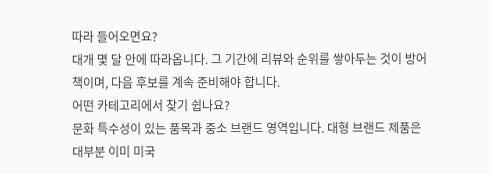따라 들어오면요?
대개 몇 달 안에 따라옵니다. 그 기간에 리뷰와 순위를 쌓아두는 것이 방어책이며, 다음 후보를 계속 준비해야 합니다.
어떤 카테고리에서 찾기 쉽나요?
문화 특수성이 있는 품목과 중소 브랜드 영역입니다. 대형 브랜드 제품은 대부분 이미 미국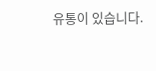유통이 있습니다.